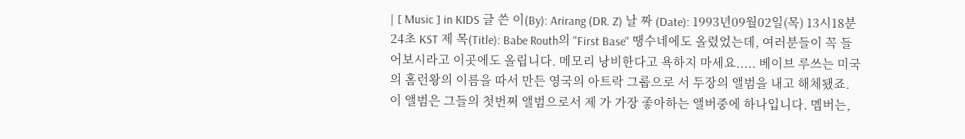| [ Music ] in KIDS 글 쓴 이(By): Arirang (DR. Z) 날 짜 (Date): 1993년09월02일(목) 13시18분24초 KST 제 목(Title): Babe Routh의 "First Base" 땡수네에도 올렸었는데, 여러분들이 꼭 들어보시라고 이곳에도 올립니다. 메모리 낭비한다고 욕하지 마세요..... 베이브 루쓰는 미국의 홈런왕의 이름을 따서 만든 영국의 아트락 그룹으로 서 두장의 앨범을 내고 해체됐죠. 이 앨범은 그들의 첫번쩌 앨범으로서 제 가 가장 좋아하는 앨버중에 하나입니다. 멤버는,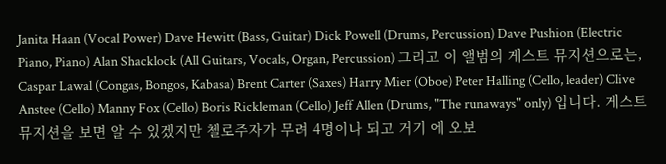Janita Haan (Vocal Power) Dave Hewitt (Bass, Guitar) Dick Powell (Drums, Percussion) Dave Pushion (Electric Piano, Piano) Alan Shacklock (All Guitars, Vocals, Organ, Percussion) 그리고 이 앨범의 게스트 뮤지션으로는, Caspar Lawal (Congas, Bongos, Kabasa) Brent Carter (Saxes) Harry Mier (Oboe) Peter Halling (Cello, leader) Clive Anstee (Cello) Manny Fox (Cello) Boris Rickleman (Cello) Jeff Allen (Drums, "The runaways" only) 입니다. 게스트 뮤지션을 보면 알 수 있겠지만 첼로주자가 무려 4명이나 되고 거기 에 오보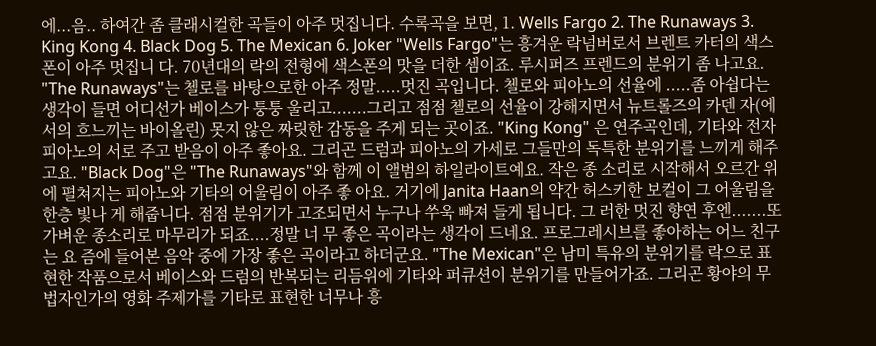에...음.. 하여간 좀 클래시컬한 곡들이 아주 멋집니다. 수록곡을 보면, 1. Wells Fargo 2. The Runaways 3. King Kong 4. Black Dog 5. The Mexican 6. Joker "Wells Fargo"는 흥겨운 락넘버로서 브렌트 카터의 색스폰이 아주 멋집니 다. 70년대의 락의 전형에 색스폰의 맛을 더한 셈이죠. 루시퍼즈 프렌드의 분위기 좀 나고요. "The Runaways"는 첼로를 바탕으로한 아주 정말.....멋진 곡입니다. 첼로와 피아노의 선율에 .....좀 아쉽다는 생각이 들면 어디선가 베이스가 퉁퉁 울리고.......그리고 점점 첼로의 선율이 강해지면서 뉴트롤즈의 카덴 자(에서의 흐느끼는 바이올린) 못지 않은 짜릿한 감동을 주게 되는 곳이죠. "King Kong" 은 연주곡인데, 기타와 전자피아노의 서로 주고 받음이 아주 좋아요. 그리곤 드럼과 피아노의 가세로 그들만의 독특한 분위기를 느끼게 해주고요. "Black Dog"은 "The Runaways"와 함께 이 앨범의 하일라이트예요. 작은 종 소리로 시작해서 오르간 위에 펼쳐지는 피아노와 기타의 어울림이 아주 좋 아요. 거기에 Janita Haan의 약간 허스키한 보컬이 그 어울림을 한층 빛나 게 해줍니다. 점점 분위기가 고조되면서 누구나 쑤욱 빠져 들게 됩니다. 그 러한 멋진 향연 후엔.......또 가벼운 종소리로 마무리가 되죠....정말 너 무 좋은 곡이라는 생각이 드네요. 프로그레시브를 좋아하는 어느 친구는 요 즘에 들어본 음악 중에 가장 좋은 곡이라고 하더군요. "The Mexican"은 남미 특유의 분위기를 락으로 표현한 작품으로서 베이스와 드럼의 반복되는 리듬위에 기타와 퍼큐션이 분위기를 만들어가죠. 그리곤 황야의 무법자인가의 영화 주제가를 기타로 표현한 너무나 흥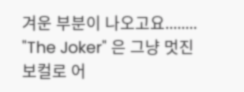겨운 부분이 나오고요........ "The Joker" 은 그냥 멋진 보컬로 어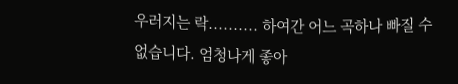우러지는 락.......... 하여간 어느 곡하나 빠질 수 없습니다. 엄청나게 좋아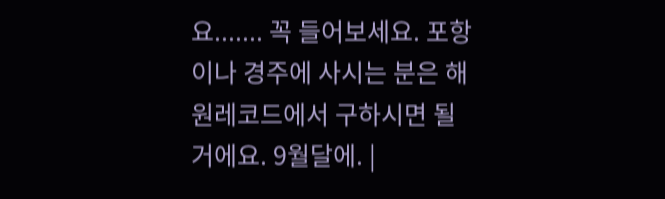요....... 꼭 들어보세요. 포항이나 경주에 사시는 분은 해원레코드에서 구하시면 될 거에요. 9월달에. |